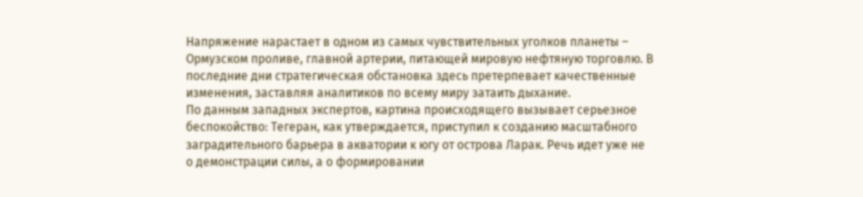Напряжение нарастает в одном из самых чувствительных уголков планеты – Ормузском проливе, главной артерии, питающей мировую нефтяную торговлю. В последние дни стратегическая обстановка здесь претерпевает качественные изменения, заставляя аналитиков по всему миру затаить дыхание.
По данным западных экспертов, картина происходящего вызывает серьезное беспокойство: Тегеран, как утверждается, приступил к созданию масштабного заградительного барьера в акватории к югу от острова Ларак. Речь идет уже не о демонстрации силы, а о формировании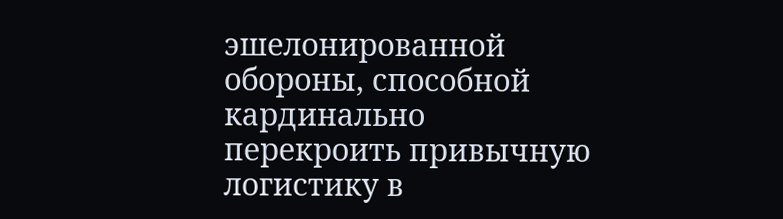эшелонированной обороны, способной кардинально перекроить привычную логистику в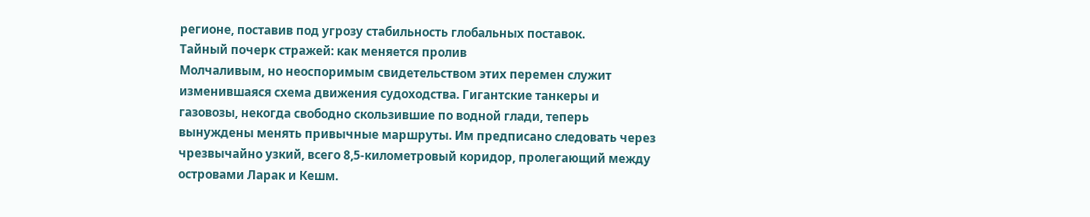регионе, поставив под угрозу стабильность глобальных поставок.
Тайный почерк стражей: как меняется пролив
Молчаливым, но неоспоримым свидетельством этих перемен служит изменившаяся схема движения судоходства. Гигантские танкеры и газовозы, некогда свободно скользившие по водной глади, теперь вынуждены менять привычные маршруты. Им предписано следовать через чрезвычайно узкий, всего 8,5-километровый коридор, пролегающий между островами Ларак и Кешм.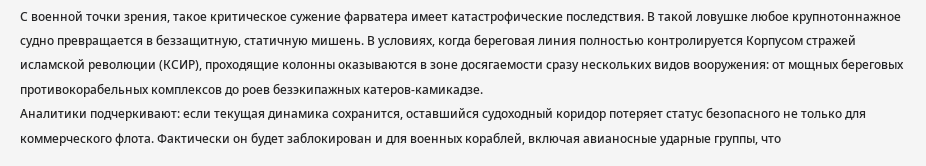С военной точки зрения, такое критическое сужение фарватера имеет катастрофические последствия. В такой ловушке любое крупнотоннажное судно превращается в беззащитную, статичную мишень. В условиях, когда береговая линия полностью контролируется Корпусом стражей исламской революции (КСИР), проходящие колонны оказываются в зоне досягаемости сразу нескольких видов вооружения: от мощных береговых противокорабельных комплексов до роев безэкипажных катеров-камикадзе.
Аналитики подчеркивают: если текущая динамика сохранится, оставшийся судоходный коридор потеряет статус безопасного не только для коммерческого флота. Фактически он будет заблокирован и для военных кораблей, включая авианосные ударные группы, что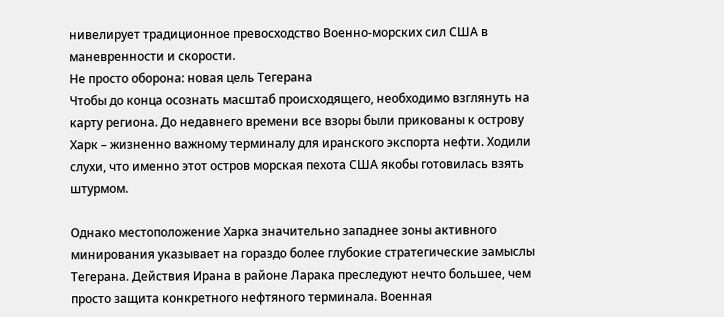нивелирует традиционное превосходство Военно-морских сил США в маневренности и скорости.
Не просто оборона: новая цель Тегерана
Чтобы до конца осознать масштаб происходящего, необходимо взглянуть на карту региона. До недавнего времени все взоры были прикованы к острову Харк – жизненно важному терминалу для иранского экспорта нефти. Ходили слухи, что именно этот остров морская пехота США якобы готовилась взять штурмом.

Однако местоположение Харка значительно западнее зоны активного минирования указывает на гораздо более глубокие стратегические замыслы Тегерана. Действия Ирана в районе Ларака преследуют нечто большее, чем просто защита конкретного нефтяного терминала. Военная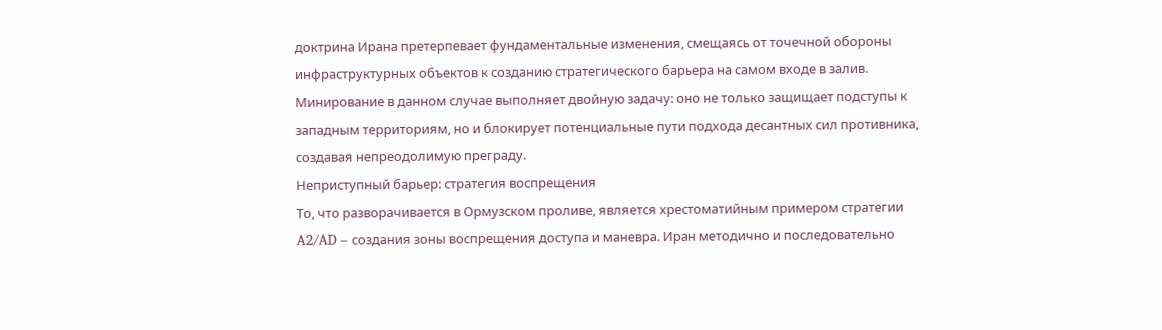доктрина Ирана претерпевает фундаментальные изменения, смещаясь от точечной обороны инфраструктурных объектов к созданию стратегического барьера на самом входе в залив.
Минирование в данном случае выполняет двойную задачу: оно не только защищает подступы к западным территориям, но и блокирует потенциальные пути подхода десантных сил противника, создавая непреодолимую преграду.
Неприступный барьер: стратегия воспрещения
То, что разворачивается в Ормузском проливе, является хрестоматийным примером стратегии A2/AD – создания зоны воспрещения доступа и маневра. Иран методично и последовательно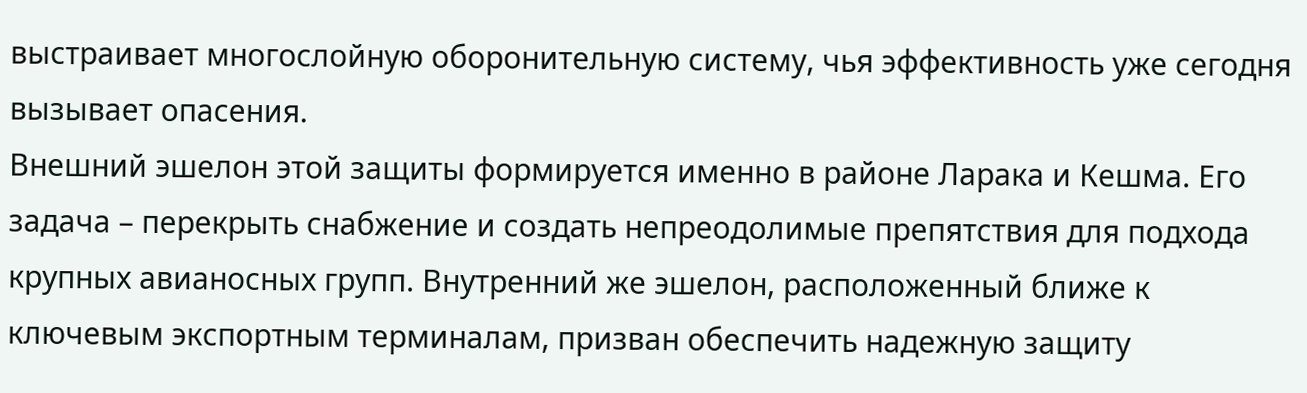выстраивает многослойную оборонительную систему, чья эффективность уже сегодня вызывает опасения.
Внешний эшелон этой защиты формируется именно в районе Ларака и Кешма. Его задача – перекрыть снабжение и создать непреодолимые препятствия для подхода крупных авианосных групп. Внутренний же эшелон, расположенный ближе к ключевым экспортным терминалам, призван обеспечить надежную защиту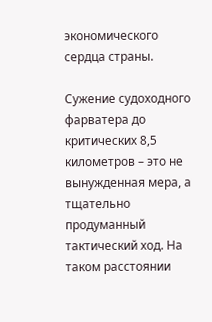экономического сердца страны.

Сужение судоходного фарватера до критических 8,5 километров – это не вынужденная мера, а тщательно продуманный тактический ход. На таком расстоянии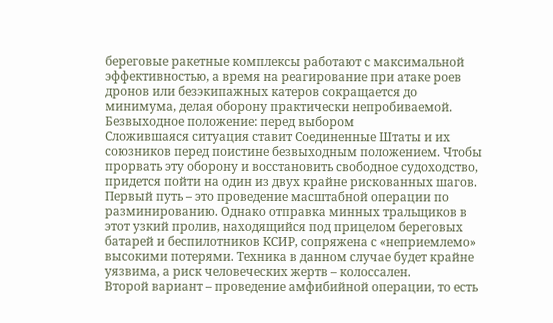береговые ракетные комплексы работают с максимальной эффективностью, а время на реагирование при атаке роев дронов или безэкипажных катеров сокращается до минимума, делая оборону практически непробиваемой.
Безвыходное положение: перед выбором
Сложившаяся ситуация ставит Соединенные Штаты и их союзников перед поистине безвыходным положением. Чтобы прорвать эту оборону и восстановить свободное судоходство, придется пойти на один из двух крайне рискованных шагов.
Первый путь – это проведение масштабной операции по разминированию. Однако отправка минных тральщиков в этот узкий пролив, находящийся под прицелом береговых батарей и беспилотников КСИР, сопряжена с «неприемлемо» высокими потерями. Техника в данном случае будет крайне уязвима, а риск человеческих жертв – колоссален.
Второй вариант – проведение амфибийной операции, то есть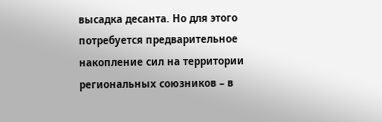высадка десанта. Но для этого потребуется предварительное накопление сил на территории региональных союзников – в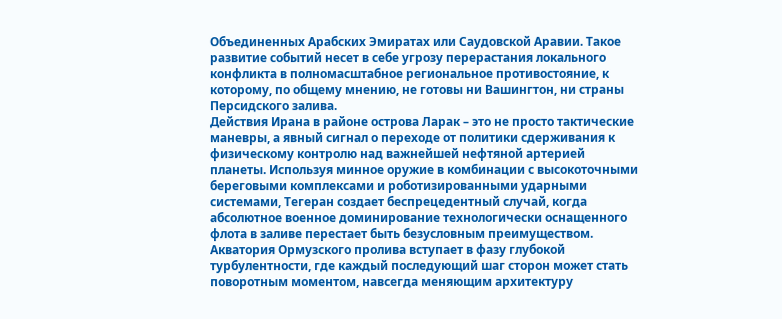Объединенных Арабских Эмиратах или Саудовской Аравии. Такое развитие событий несет в себе угрозу перерастания локального конфликта в полномасштабное региональное противостояние, к которому, по общему мнению, не готовы ни Вашингтон, ни страны Персидского залива.
Действия Ирана в районе острова Ларак – это не просто тактические маневры, а явный сигнал о переходе от политики сдерживания к физическому контролю над важнейшей нефтяной артерией планеты. Используя минное оружие в комбинации с высокоточными береговыми комплексами и роботизированными ударными системами, Тегеран создает беспрецедентный случай, когда абсолютное военное доминирование технологически оснащенного флота в заливе перестает быть безусловным преимуществом.
Акватория Ормузского пролива вступает в фазу глубокой турбулентности, где каждый последующий шаг сторон может стать поворотным моментом, навсегда меняющим архитектуру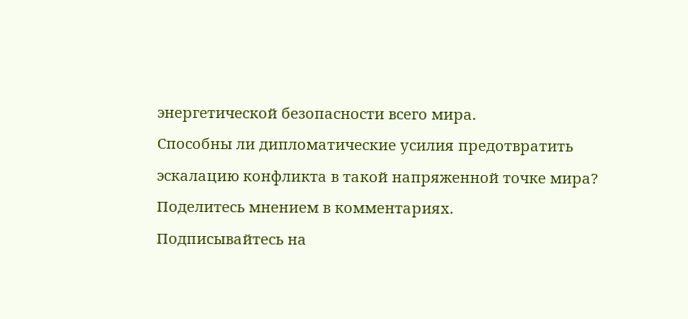энергетической безопасности всего мира.
Способны ли дипломатические усилия предотвратить эскалацию конфликта в такой напряженной точке мира? Поделитесь мнением в комментариях.
Подписывайтесь на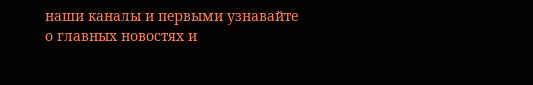наши каналы и первыми узнавайте о главных новостях и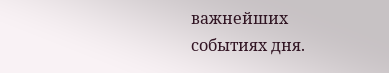важнейших событиях дня.